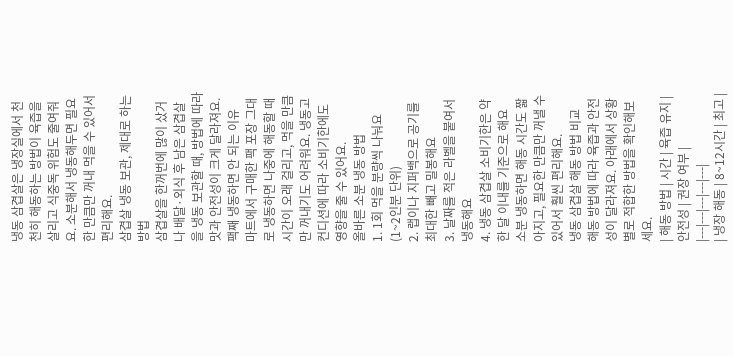냉동 삼겹살은 냉장실에서 천천히 해동하는 방법이 육즙을 살리고 식중독 위험도 줄여줘요. 소분해서 냉동해두면 필요한 만큼만 꺼내 먹을 수 있어서 편리해요.
삼겹살 냉동 보관, 제대로 하는 방법
삼겹살을 한꺼번에 많이 샀거나 배달·외식 후 남은 삼겹살을 냉동 보관할 때, 방법에 따라 맛과 안전성이 크게 달라져요.
팩째 냉동하면 안 되는 이유
마트에서 구매한 팩 포장 그대로 냉동하면 나중에 해동할 때 시간이 오래 걸리고, 먹을 만큼만 꺼내기도 어려워요. 냉동고 컨디션에 따라 소비기한에도 영향을 줄 수 있어요.
올바른 소분 냉동 방법
1. 1회 먹을 분량씩 나눠요 (1~2인분 단위)
2. 랩이나 지퍼백으로 공기를 최대한 빼고 밀봉해요
3. 날짜를 적은 라벨을 붙여서 냉동해요
4. 냉동 삼겹살 소비기한은 약 한 달 이내를 기준으로 해요
소분 냉동하면 해동 시간도 짧아지고, 필요한 만큼만 꺼낼 수 있어서 훨씬 편리해요.
냉동 삼겹살 해동 방법 비교
해동 방법에 따라 육즙과 안전성이 달라져요. 아래에서 상황별로 적합한 방법을 확인해보세요.
| 해동 방법 | 시간 | 육즙 유지 | 안전성 | 권장 여부 |
|---|---|---|---|---|
| 냉장 해동 | 8~12시간 | 최고 |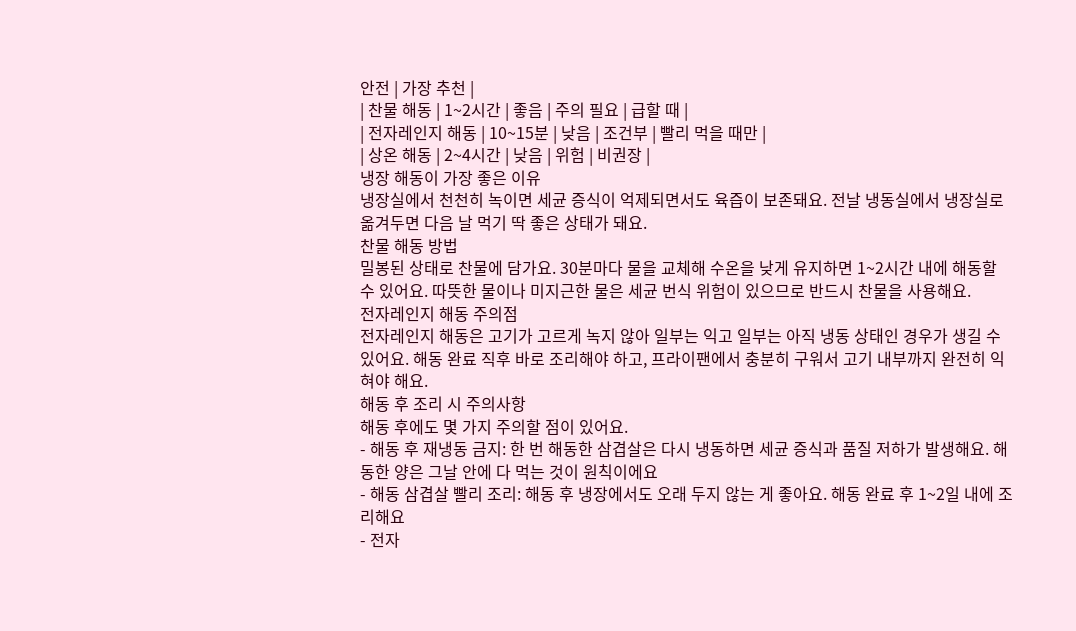안전 | 가장 추천 |
| 찬물 해동 | 1~2시간 | 좋음 | 주의 필요 | 급할 때 |
| 전자레인지 해동 | 10~15분 | 낮음 | 조건부 | 빨리 먹을 때만 |
| 상온 해동 | 2~4시간 | 낮음 | 위험 | 비권장 |
냉장 해동이 가장 좋은 이유
냉장실에서 천천히 녹이면 세균 증식이 억제되면서도 육즙이 보존돼요. 전날 냉동실에서 냉장실로 옮겨두면 다음 날 먹기 딱 좋은 상태가 돼요.
찬물 해동 방법
밀봉된 상태로 찬물에 담가요. 30분마다 물을 교체해 수온을 낮게 유지하면 1~2시간 내에 해동할 수 있어요. 따뜻한 물이나 미지근한 물은 세균 번식 위험이 있으므로 반드시 찬물을 사용해요.
전자레인지 해동 주의점
전자레인지 해동은 고기가 고르게 녹지 않아 일부는 익고 일부는 아직 냉동 상태인 경우가 생길 수 있어요. 해동 완료 직후 바로 조리해야 하고, 프라이팬에서 충분히 구워서 고기 내부까지 완전히 익혀야 해요.
해동 후 조리 시 주의사항
해동 후에도 몇 가지 주의할 점이 있어요.
- 해동 후 재냉동 금지: 한 번 해동한 삼겹살은 다시 냉동하면 세균 증식과 품질 저하가 발생해요. 해동한 양은 그날 안에 다 먹는 것이 원칙이에요
- 해동 삼겹살 빨리 조리: 해동 후 냉장에서도 오래 두지 않는 게 좋아요. 해동 완료 후 1~2일 내에 조리해요
- 전자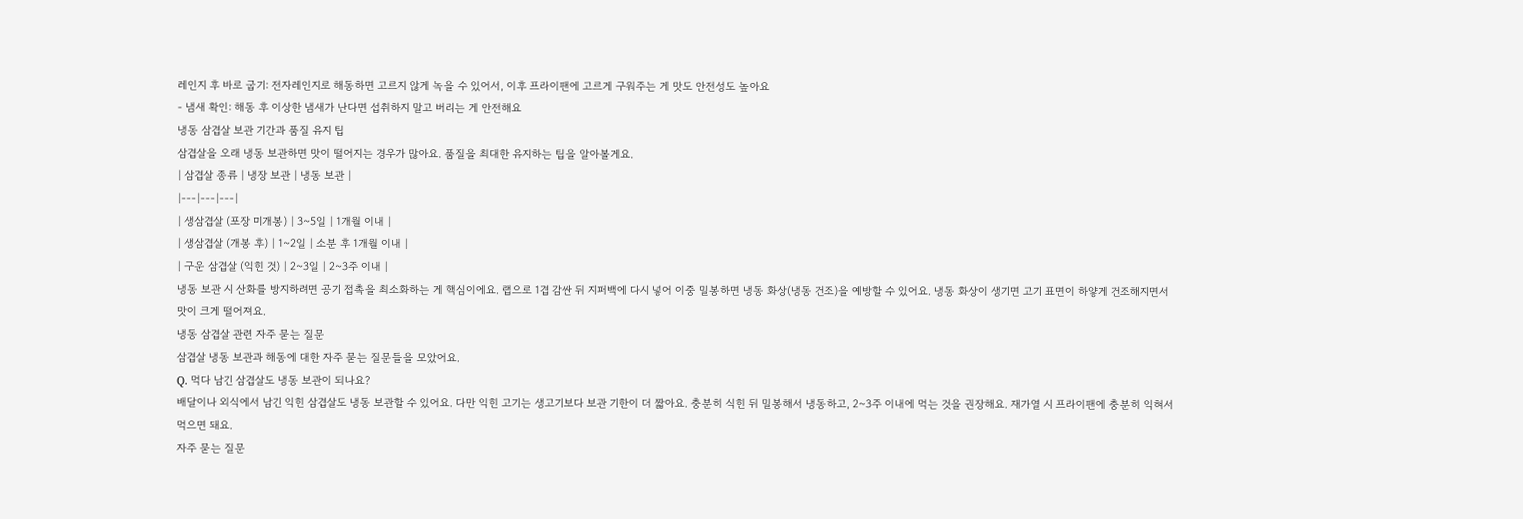레인지 후 바로 굽기: 전자레인지로 해동하면 고르지 않게 녹을 수 있어서, 이후 프라이팬에 고르게 구워주는 게 맛도 안전성도 높아요
- 냄새 확인: 해동 후 이상한 냄새가 난다면 섭취하지 말고 버리는 게 안전해요
냉동 삼겹살 보관 기간과 품질 유지 팁
삼겹살을 오래 냉동 보관하면 맛이 떨어지는 경우가 많아요. 품질을 최대한 유지하는 팁을 알아볼게요.
| 삼겹살 종류 | 냉장 보관 | 냉동 보관 |
|---|---|---|
| 생삼겹살 (포장 미개봉) | 3~5일 | 1개월 이내 |
| 생삼겹살 (개봉 후) | 1~2일 | 소분 후 1개월 이내 |
| 구운 삼겹살 (익힌 것) | 2~3일 | 2~3주 이내 |
냉동 보관 시 산화를 방지하려면 공기 접촉을 최소화하는 게 핵심이에요. 랩으로 1겹 감싼 뒤 지퍼백에 다시 넣어 이중 밀봉하면 냉동 화상(냉동 건조)을 예방할 수 있어요. 냉동 화상이 생기면 고기 표면이 하얗게 건조해지면서 맛이 크게 떨어져요.
냉동 삼겹살 관련 자주 묻는 질문
삼겹살 냉동 보관과 해동에 대한 자주 묻는 질문들을 모았어요.
Q. 먹다 남긴 삼겹살도 냉동 보관이 되나요?
배달이나 외식에서 남긴 익힌 삼겹살도 냉동 보관할 수 있어요. 다만 익힌 고기는 생고기보다 보관 기한이 더 짧아요. 충분히 식힌 뒤 밀봉해서 냉동하고, 2~3주 이내에 먹는 것을 권장해요. 재가열 시 프라이팬에 충분히 익혀서 먹으면 돼요.
자주 묻는 질문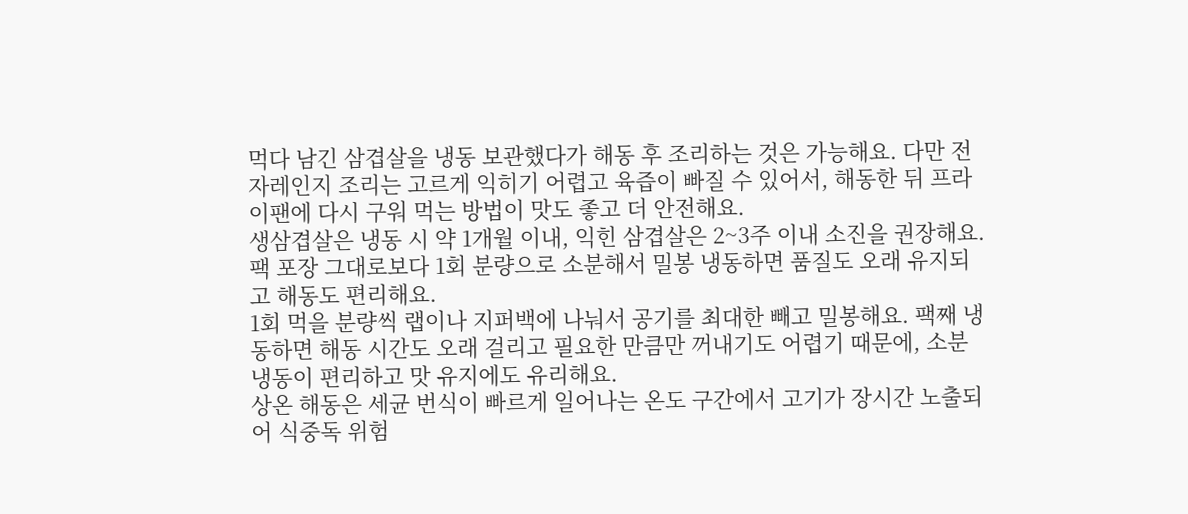먹다 남긴 삼겹살을 냉동 보관했다가 해동 후 조리하는 것은 가능해요. 다만 전자레인지 조리는 고르게 익히기 어렵고 육즙이 빠질 수 있어서, 해동한 뒤 프라이팬에 다시 구워 먹는 방법이 맛도 좋고 더 안전해요.
생삼겹살은 냉동 시 약 1개월 이내, 익힌 삼겹살은 2~3주 이내 소진을 권장해요. 팩 포장 그대로보다 1회 분량으로 소분해서 밀봉 냉동하면 품질도 오래 유지되고 해동도 편리해요.
1회 먹을 분량씩 랩이나 지퍼백에 나눠서 공기를 최대한 빼고 밀봉해요. 팩째 냉동하면 해동 시간도 오래 걸리고 필요한 만큼만 꺼내기도 어렵기 때문에, 소분 냉동이 편리하고 맛 유지에도 유리해요.
상온 해동은 세균 번식이 빠르게 일어나는 온도 구간에서 고기가 장시간 노출되어 식중독 위험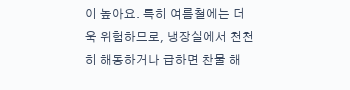이 높아요. 특히 여름철에는 더욱 위험하므로, 냉장실에서 천천히 해동하거나 급하면 찬물 해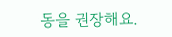동을 권장해요.